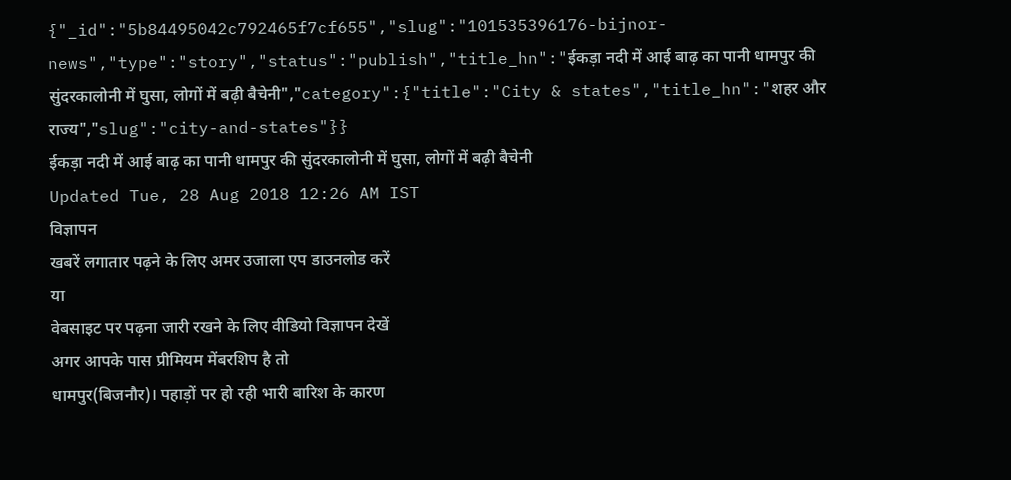{"_id":"5b84495042c792465f7cf655","slug":"101535396176-bijnor-news","type":"story","status":"publish","title_hn":"ईकड़ा नदी में आई बाढ़ का पानी धामपुर की सुंदरकालोनी में घुसा, लोगों में बढ़ी बैचेनी","category":{"title":"City & states","title_hn":"शहर और राज्य","slug":"city-and-states"}}
ईकड़ा नदी में आई बाढ़ का पानी धामपुर की सुंदरकालोनी में घुसा, लोगों में बढ़ी बैचेनी
Updated Tue, 28 Aug 2018 12:26 AM IST
विज्ञापन
खबरें लगातार पढ़ने के लिए अमर उजाला एप डाउनलोड करें
या
वेबसाइट पर पढ़ना जारी रखने के लिए वीडियो विज्ञापन देखें
अगर आपके पास प्रीमियम मेंबरशिप है तो
धामपुर(बिजनौर)। पहाड़ों पर हो रही भारी बारिश के कारण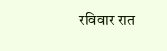रविवार रात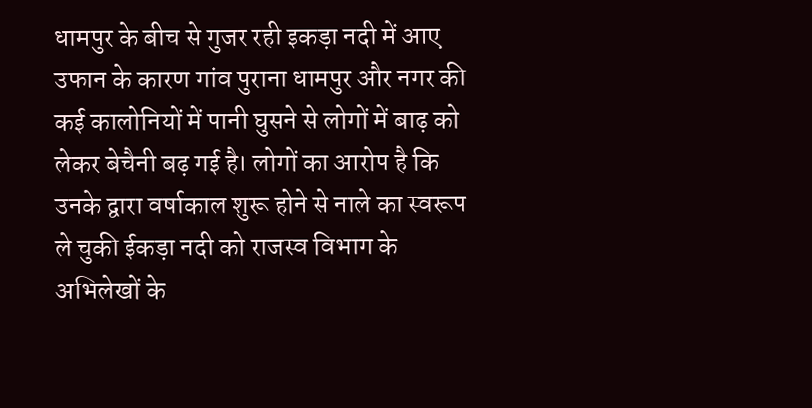धामपुर के बीच से गुजर रही इकड़ा नदी में आए उफान के कारण गांव पुराना धामपुर और नगर की कई कालोनियों में पानी घुसने से लोगों में बाढ़ को लेकर बेचैनी बढ़ गई है। लोगों का आरोप है कि उनके द्वारा वर्षाकाल शुरू होने से नाले का स्वरूप ले चुकी ईकड़ा नदी को राजस्व विभाग के अभिलेखों के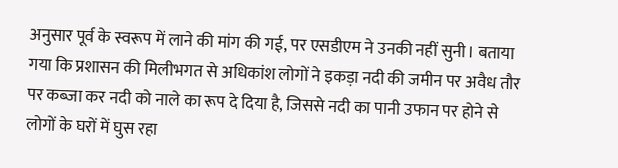अनुसार पूर्व के स्वरूप में लाने की मांग की गई, पर एसडीएम ने उनकी नहीं सुनी। बताया गया कि प्रशासन की मिलीभगत से अधिकांश लोगों ने इकड़ा नदी की जमीन पर अवैध तौर पर कब्जा कर नदी को नाले का रूप दे दिया है, जिससे नदी का पानी उफान पर होने से लोगों के घरों में घुस रहा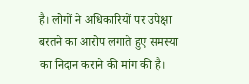है। लोगों ने अधिकारियों पर उपेक्षा बरतने का आरोप लगाते हुए समस्या का निदान कराने की मांग की है।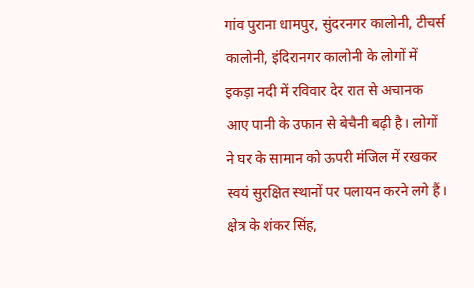गांव पुराना धामपुर, सुंदरनगर कालोनी, टीचर्स कालोनी, इंदिरानगर कालोनी के लोगों में इकड़ा नदी में रविवार देर रात से अचानक आए पानी के उफान से बेचैनी बढ़ी है। लोगों ने घर के सामान को ऊपरी मंजिल में रखकर स्वयं सुरक्षित स्थानों पर पलायन करने लगे हैं। क्षेत्र के शंकर सिंह,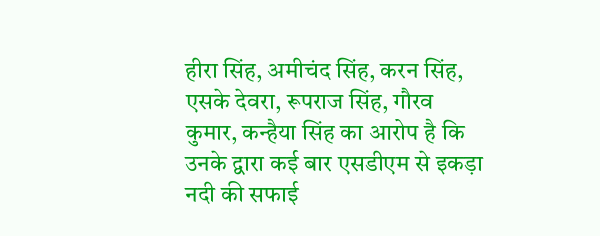हीरा सिंह, अमीचंद सिंह, करन सिंह, एसके देवरा, रूपराज सिंह, गौरव कुमार, कन्हैया सिंह का आरोप है कि उनके द्वारा कई बार एसडीएम से इकड़ा नदी की सफाई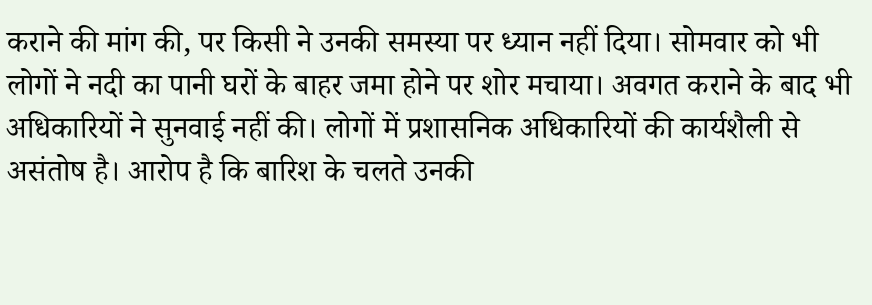कराने की मांग की, पर किसी ने उनकी समस्या पर ध्यान नहीं दिया। सोमवार को भी लोगों ने नदी का पानी घरों के बाहर जमा होने पर शोर मचाया। अवगत कराने के बाद भी अधिकारियों ने सुनवाई नहीं की। लोगों में प्रशासनिक अधिकारियों की कार्यशैली से असंतोष है। आरोप है कि बारिश के चलते उनकी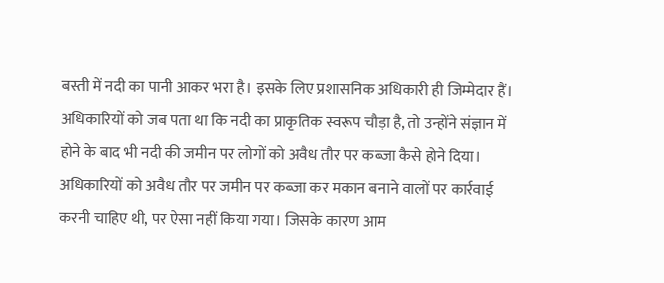बस्ती में नदी का पानी आकर भरा है। इसके लिए प्रशासनिक अधिकारी ही जिम्मेदार हैं। अधिकारियों को जब पता था कि नदी का प्राकृतिक स्वरूप चौड़ा है, तो उन्होंने संज्ञान में होने के बाद भी नदी की जमीन पर लोगों को अवैध तौर पर कब्जा कैसे होने दिया। अधिकारियों को अवैध तौर पर जमीन पर कब्जा कर मकान बनाने वालों पर कार्रवाई करनी चाहिए थी, पर ऐसा नहीं किया गया। जिसके कारण आम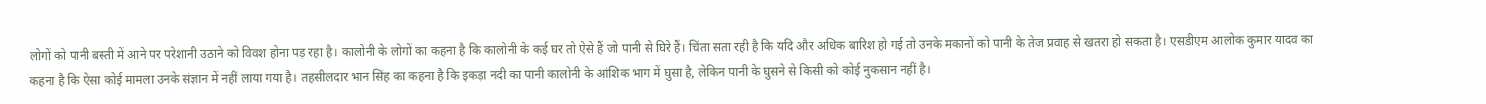लोगों को पानी बस्ती में आने पर परेशानी उठाने को विवश होना पड़ रहा है। कालोनी के लोगों का कहना है कि कालोनी के कई घर तो ऐसे हैं जो पानी से घिरे हैं। चिंता सता रही है कि यदि और अधिक बारिश हो गई तो उनके मकानों को पानी के तेज प्रवाह से खतरा हो सकता है। एसडीएम आलोक कुमार यादव का कहना है कि ऐसा कोई मामला उनके संज्ञान में नहीं लाया गया है। तहसीलदार भान सिंह का कहना है कि इकड़ा नदी का पानी कालोनी के आंशिक भाग में घुसा है, लेकिन पानी के घुसने से किसी को कोई नुकसान नहीं है।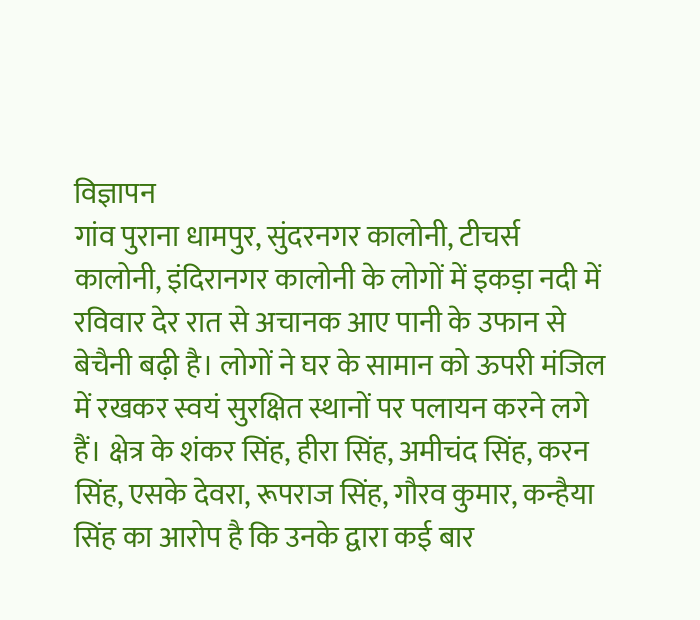विज्ञापन
गांव पुराना धामपुर, सुंदरनगर कालोनी, टीचर्स कालोनी, इंदिरानगर कालोनी के लोगों में इकड़ा नदी में रविवार देर रात से अचानक आए पानी के उफान से बेचैनी बढ़ी है। लोगों ने घर के सामान को ऊपरी मंजिल में रखकर स्वयं सुरक्षित स्थानों पर पलायन करने लगे हैं। क्षेत्र के शंकर सिंह, हीरा सिंह, अमीचंद सिंह, करन सिंह, एसके देवरा, रूपराज सिंह, गौरव कुमार, कन्हैया सिंह का आरोप है कि उनके द्वारा कई बार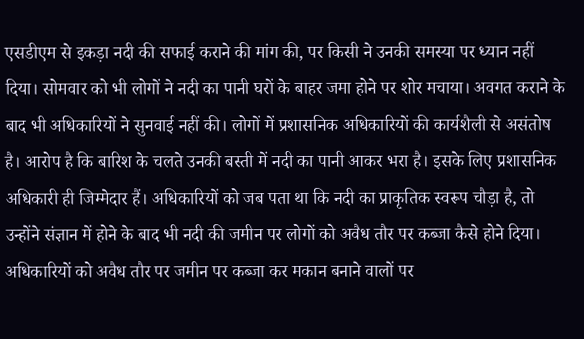एसडीएम से इकड़ा नदी की सफाई कराने की मांग की, पर किसी ने उनकी समस्या पर ध्यान नहीं दिया। सोमवार को भी लोगों ने नदी का पानी घरों के बाहर जमा होने पर शोर मचाया। अवगत कराने के बाद भी अधिकारियों ने सुनवाई नहीं की। लोगों में प्रशासनिक अधिकारियों की कार्यशैली से असंतोष है। आरोप है कि बारिश के चलते उनकी बस्ती में नदी का पानी आकर भरा है। इसके लिए प्रशासनिक अधिकारी ही जिम्मेदार हैं। अधिकारियों को जब पता था कि नदी का प्राकृतिक स्वरूप चौड़ा है, तो उन्होंने संज्ञान में होने के बाद भी नदी की जमीन पर लोगों को अवैध तौर पर कब्जा कैसे होने दिया। अधिकारियों को अवैध तौर पर जमीन पर कब्जा कर मकान बनाने वालों पर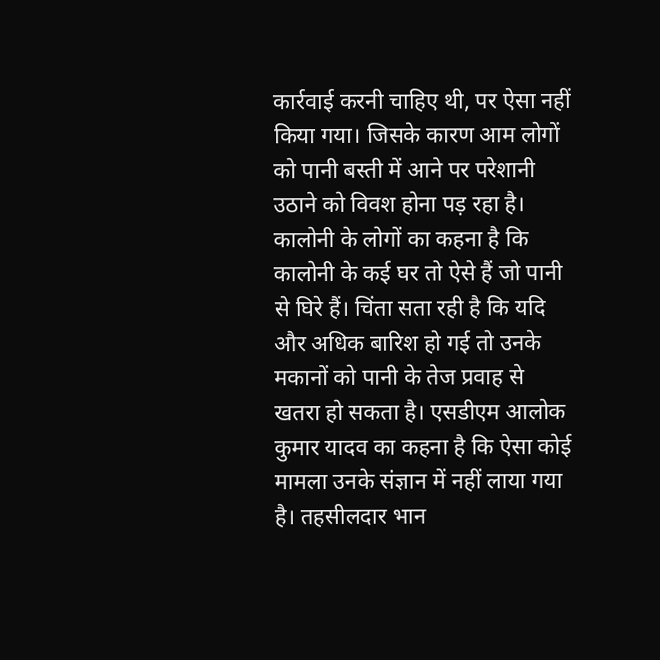कार्रवाई करनी चाहिए थी, पर ऐसा नहीं किया गया। जिसके कारण आम लोगों को पानी बस्ती में आने पर परेशानी उठाने को विवश होना पड़ रहा है। कालोनी के लोगों का कहना है कि कालोनी के कई घर तो ऐसे हैं जो पानी से घिरे हैं। चिंता सता रही है कि यदि और अधिक बारिश हो गई तो उनके मकानों को पानी के तेज प्रवाह से खतरा हो सकता है। एसडीएम आलोक कुमार यादव का कहना है कि ऐसा कोई मामला उनके संज्ञान में नहीं लाया गया है। तहसीलदार भान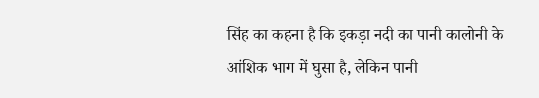सिंह का कहना है कि इकड़ा नदी का पानी कालोनी के आंशिक भाग में घुसा है, लेकिन पानी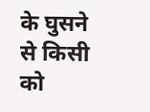के घुसने से किसी को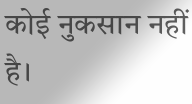कोई नुकसान नहीं है।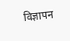विज्ञापन